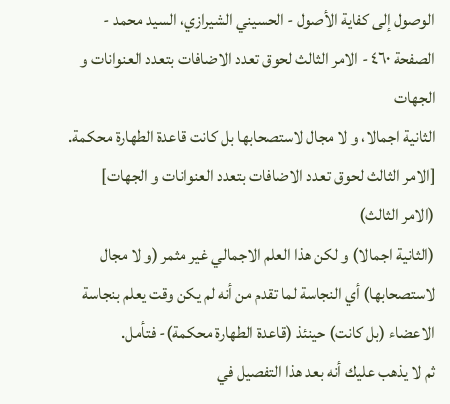الوصول إلى كفاية الأصول - الحسيني الشيرازي، السيد محمد - الصفحة ٤٦٠ - الامر الثالث لحوق تعدد الاضافات بتعدد العنوانات و الجهات
الثانية اجمالا، و لا مجال لاستصحابها بل كانت قاعدة الطهارة محكمة.
[الامر الثالث لحوق تعدد الاضافات بتعدد العنوانات و الجهات]
(الامر الثالث)
(الثانية اجمالا) و لكن هذا العلم الاجمالي غير مثمر (و لا مجال لاستصحابها) أي النجاسة لما تقدم من أنه لم يكن وقت يعلم بنجاسة الاعضاء (بل كانت) حينئذ (قاعدة الطهارة محكمة)- فتأمل.
ثم لا يذهب عليك أنه بعد هذا التفصيل في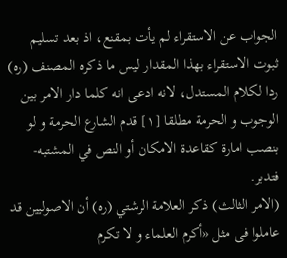الجواب عن الاستقراء لم يأت بمقنع، اذ بعد تسليم ثبوت الاستقراء بهذا المقدار ليس ما ذكره المصنف (ره) ردا لكلام المستدل، لانه ادعى انه كلما دار الامر بين الوجوب و الحرمة مطلقا [١] قدم الشارع الحرمة و لو بنصب امارة كقاعدة الامكان أو النص في المشتبه- فتدبر.
(الامر الثالث) ذكر العلامة الرشتي (ره) أن الاصوليين قد عاملوا فى مثل «أكرم العلماء و لا تكرم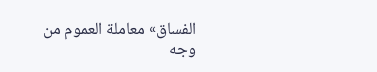الفساق» معاملة العموم من وجه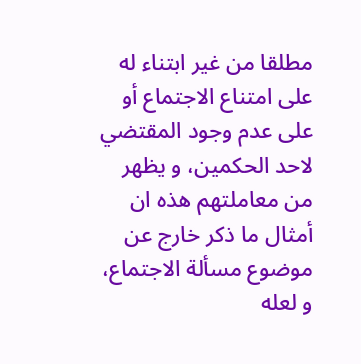مطلقا من غير ابتناء له على امتناع الاجتماع أو على عدم وجود المقتضي لاحد الحكمين، و يظهر من معاملتهم هذه ان أمثال ما ذكر خارج عن موضوع مسألة الاجتماع، و لعله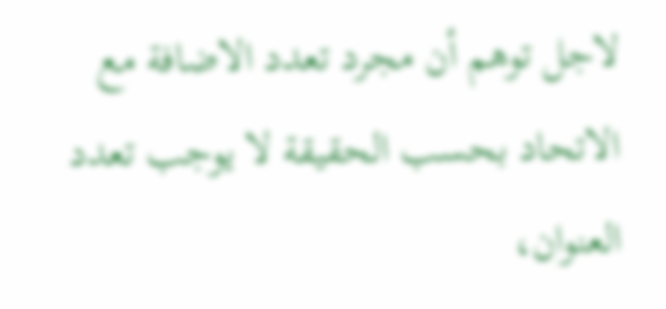لاجل توهم أن مجرد تعدد الاضافة مع الاتحاد بحسب الحقيقة لا يوجب تعدد العنوان،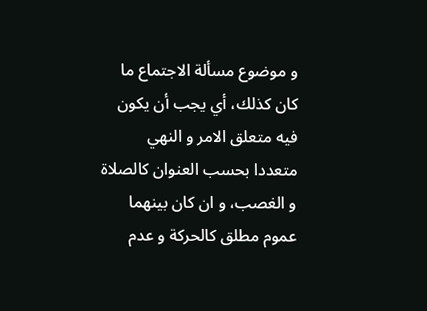و موضوع مسألة الاجتماع ما كان كذلك، أي يجب أن يكون فيه متعلق الامر و النهي متعددا بحسب العنوان كالصلاة و الغصب، و ان كان بينهما عموم مطلق كالحركة و عدم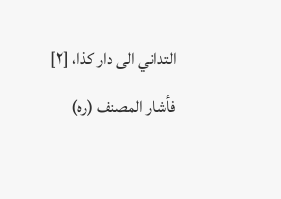التداني الى دار كذا، [٢] فأشار المصنف (ره)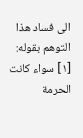الى فساد هذا التوهم بقوله:
[١] سواء كانت الحرمة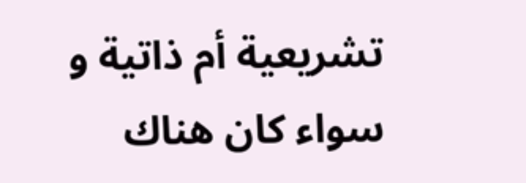تشريعية أم ذاتية و سواء كان هناك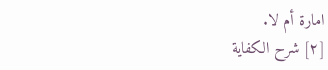امارة أم لا.
[٢] شرح الكفاية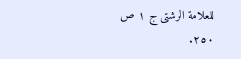للعلامة الرشتى ج ١ ص ٢٥٠.